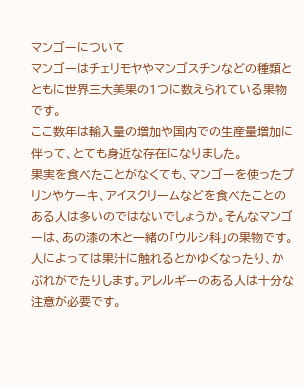マンゴーについて
マンゴーはチェリモヤやマンゴスチンなどの種類とともに世界三大美果の1つに数えられている果物です。
ここ数年は輸入量の増加や国内での生産量増加に伴って、とても身近な存在になりました。
果実を食べたことがなくても、マンゴーを使ったプリンやケーキ、アイスクリームなどを食べたことのある人は多いのではないでしょうか。そんなマンゴーは、あの漆の木と一緒の「ウルシ科」の果物です。
人によっては果汁に触れるとかゆくなったり、かぶれがでたりします。アレルギーのある人は十分な注意が必要です。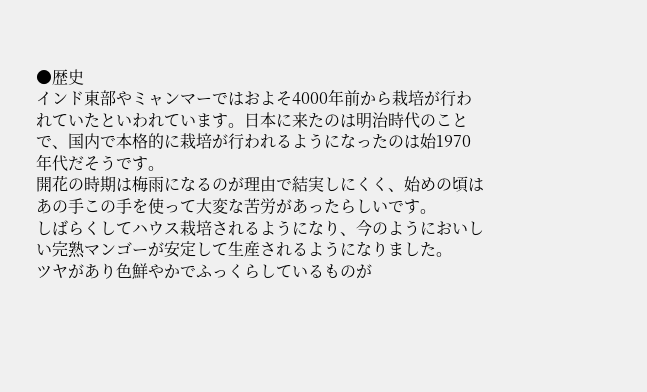●歴史
インド東部やミャンマーではおよそ4000年前から栽培が行われていたといわれています。日本に来たのは明治時代のことで、国内で本格的に栽培が行われるようになったのは始1970年代だそうです。
開花の時期は梅雨になるのが理由で結実しにくく、始めの頃はあの手この手を使って大変な苦労があったらしいです。
しばらくしてハウス栽培されるようになり、今のようにおいしい完熟マンゴーが安定して生産されるようになりました。
ツヤがあり色鮮やかでふっくらしているものが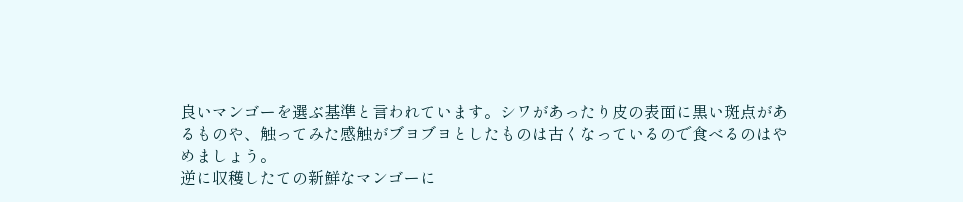良いマンゴーを選ぶ基準と言われています。シワがあったり皮の表面に黒い斑点があるものや、触ってみた感触がブヨブヨとしたものは古くなっているので食べるのはやめましょう。
逆に収穫したての新鮮なマンゴーに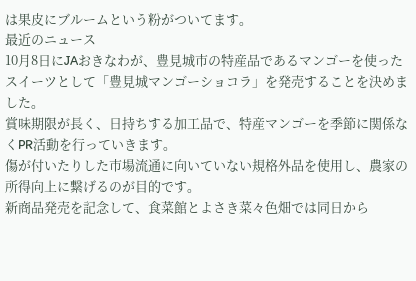は果皮にブルームという粉がついてます。
最近のニュース
10月8日にJAおきなわが、豊見城市の特産品であるマンゴーを使ったスイーツとして「豊見城マンゴーショコラ」を発売することを決めました。
賞味期限が長く、日持ちする加工品で、特産マンゴーを季節に関係なくPR活動を行っていきます。
傷が付いたりした市場流通に向いていない規格外品を使用し、農家の所得向上に繋げるのが目的です。
新商品発売を記念して、食菜館とよさき菜々色畑では同日から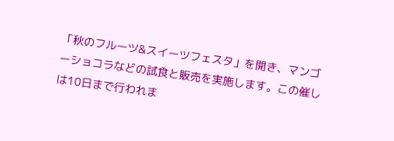「秋のフルーツ&スイーツフェスタ」を開き、マンゴーショコラなどの試食と販売を実施します。この催しは10日まで行われま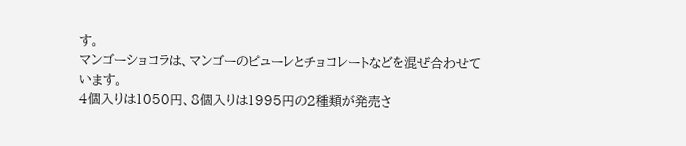す。
マンゴーショコラは、マンゴーのピューレとチョコレートなどを混ぜ合わせています。
4個入りは1050円、8個入りは1995円の2種類が発売さ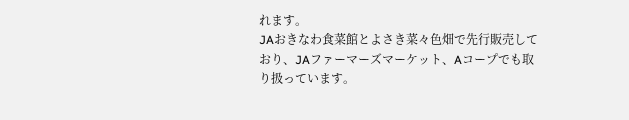れます。
JAおきなわ食菜館とよさき菜々色畑で先行販売しており、JAファーマーズマーケット、Aコープでも取り扱っています。